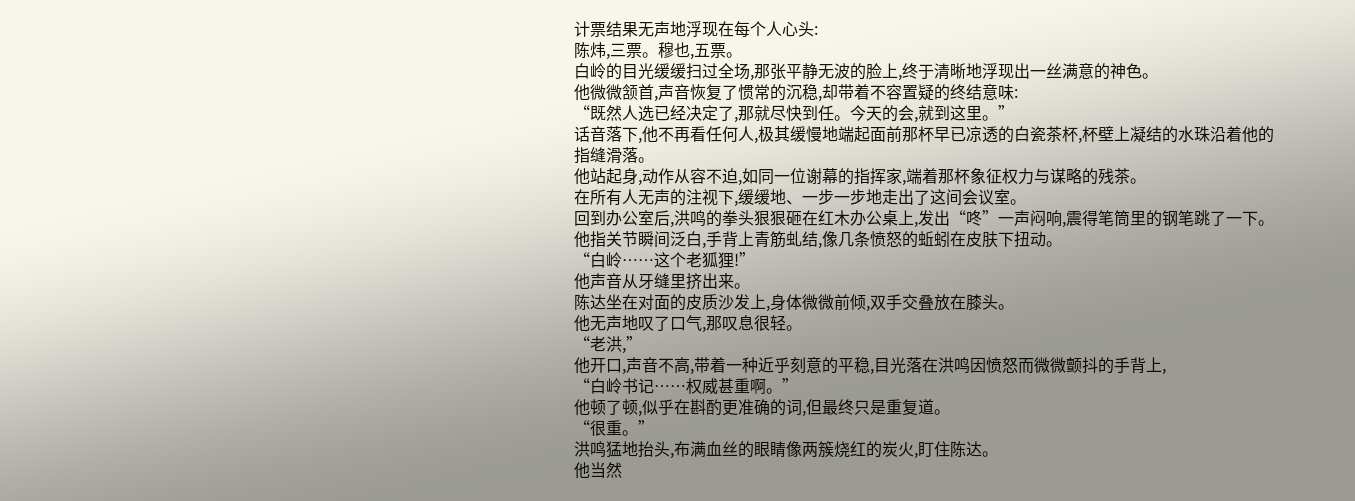计票结果无声地浮现在每个人心头:
陈炜,三票。穆也,五票。
白岭的目光缓缓扫过全场,那张平静无波的脸上,终于清晰地浮现出一丝满意的神色。
他微微颔首,声音恢复了惯常的沉稳,却带着不容置疑的终结意味:
“既然人选已经决定了,那就尽快到任。今天的会,就到这里。”
话音落下,他不再看任何人,极其缓慢地端起面前那杯早已凉透的白瓷茶杯,杯壁上凝结的水珠沿着他的指缝滑落。
他站起身,动作从容不迫,如同一位谢幕的指挥家,端着那杯象征权力与谋略的残茶。
在所有人无声的注视下,缓缓地、一步一步地走出了这间会议室。
回到办公室后,洪鸣的拳头狠狠砸在红木办公桌上,发出“咚”一声闷响,震得笔筒里的钢笔跳了一下。
他指关节瞬间泛白,手背上青筋虬结,像几条愤怒的蚯蚓在皮肤下扭动。
“白岭……这个老狐狸!”
他声音从牙缝里挤出来。
陈达坐在对面的皮质沙发上,身体微微前倾,双手交叠放在膝头。
他无声地叹了口气,那叹息很轻。
“老洪,”
他开口,声音不高,带着一种近乎刻意的平稳,目光落在洪鸣因愤怒而微微颤抖的手背上,
“白岭书记……权威甚重啊。”
他顿了顿,似乎在斟酌更准确的词,但最终只是重复道。
“很重。”
洪鸣猛地抬头,布满血丝的眼睛像两簇烧红的炭火,盯住陈达。
他当然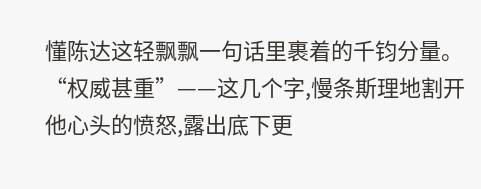懂陈达这轻飘飘一句话里裹着的千钧分量。
“权威甚重”——这几个字,慢条斯理地割开他心头的愤怒,露出底下更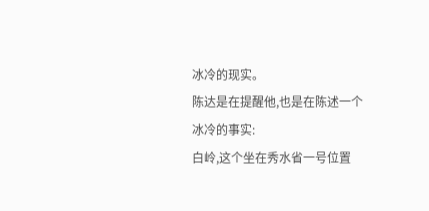冰冷的现实。
陈达是在提醒他,也是在陈述一个冰冷的事实:
白岭,这个坐在秀水省一号位置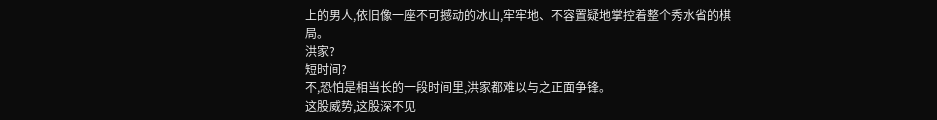上的男人,依旧像一座不可撼动的冰山,牢牢地、不容置疑地掌控着整个秀水省的棋局。
洪家?
短时间?
不,恐怕是相当长的一段时间里,洪家都难以与之正面争锋。
这股威势,这股深不见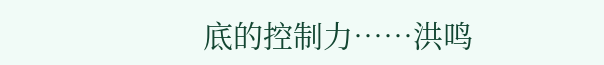底的控制力……洪鸣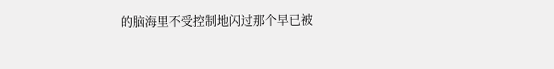的脑海里不受控制地闪过那个早已被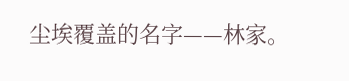尘埃覆盖的名字——林家。